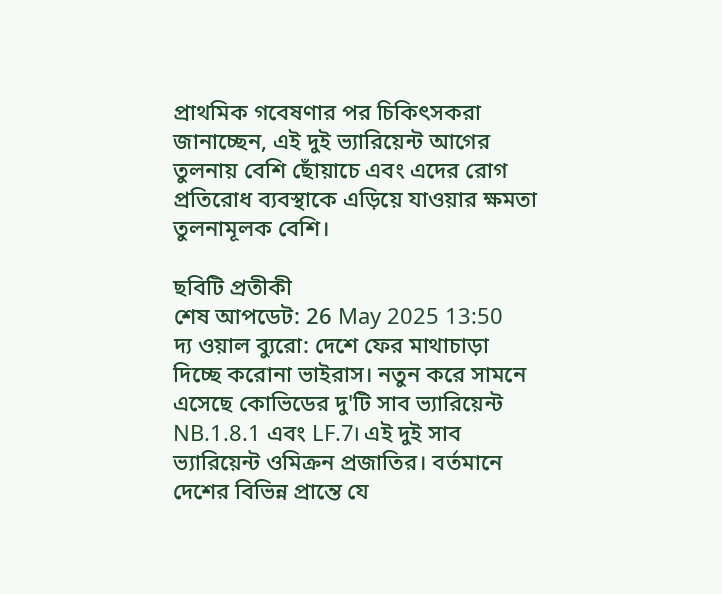প্রাথমিক গবেষণার পর চিকিৎসকরা জানাচ্ছেন, এই দুই ভ্যারিয়েন্ট আগের তুলনায় বেশি ছোঁয়াচে এবং এদের রোগ প্রতিরোধ ব্যবস্থাকে এড়িয়ে যাওয়ার ক্ষমতা তুলনামূলক বেশি।

ছবিটি প্রতীকী
শেষ আপডেট: 26 May 2025 13:50
দ্য ওয়াল ব্যুরো: দেশে ফের মাথাচাড়া দিচ্ছে করোনা ভাইরাস। নতুন করে সামনে এসেছে কোভিডের দু'টি সাব ভ্যারিয়েন্ট NB.1.8.1 এবং LF.7। এই দুই সাব ভ্যারিয়েন্ট ওমিক্রন প্রজাতির। বর্তমানে দেশের বিভিন্ন প্রান্তে যে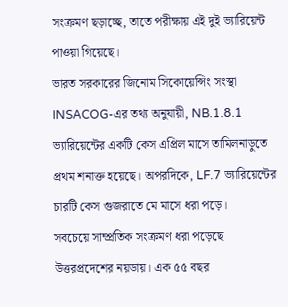সংক্রমণ ছড়াচ্ছে, তাতে পরীক্ষায় এই দুই ভ্যারিয়েন্ট পাওয়া গিয়েছে।
ভারত সরকারের জিনোম সিকোয়েন্সিং সংস্থা INSACOG-এর তথ্য অনুযায়ী, NB.1.8.1 ভ্যারিয়েন্টের একটি কেস এপ্রিল মাসে তামিলনাড়ুতে প্রথম শনাক্ত হয়েছে। অপরদিকে, LF.7 ভ্যারিয়েন্টের চারটি কেস গুজরাতে মে মাসে ধরা পড়ে।
সবচেয়ে সাম্প্রতিক সংক্রমণ ধরা পড়েছে উত্তরপ্রদেশের নয়ডায়। এক ৫৫ বছর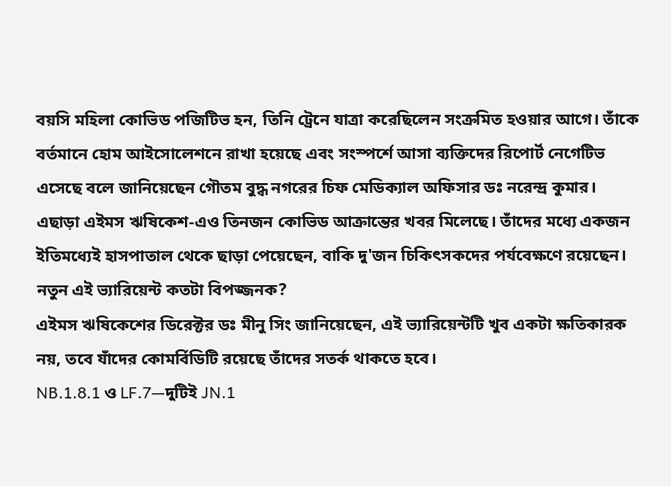বয়সি মহিলা কোভিড পজিটিভ হন, তিনি ট্রেনে যাত্রা করেছিলেন সংক্রমিত হওয়ার আগে। তাঁকে বর্তমানে হোম আইসোলেশনে রাখা হয়েছে এবং সংস্পর্শে আসা ব্যক্তিদের রিপোর্ট নেগেটিভ এসেছে বলে জানিয়েছেন গৌতম বুদ্ধ নগরের চিফ মেডিক্যাল অফিসার ডঃ নরেন্দ্র কুমার।
এছাড়া এইমস ঋষিকেশ-এও তিনজন কোভিড আক্রান্তের খবর মিলেছে। তাঁদের মধ্যে একজন ইতিমধ্যেই হাসপাতাল থেকে ছাড়া পেয়েছেন, বাকি দু'জন চিকিৎসকদের পর্যবেক্ষণে রয়েছেন।
নতুন এই ভ্যারিয়েন্ট কতটা বিপজ্জনক?
এইমস ঋষিকেশের ডিরেক্টর ডঃ মীনু সিং জানিয়েছেন, এই ভ্যারিয়েন্টটি খুব একটা ক্ষতিকারক নয়, তবে যাঁদের কোমর্বিডিটি রয়েছে তাঁদের সতর্ক থাকতে হবে।
NB.1.8.1 ও LF.7—দুটিই JN.1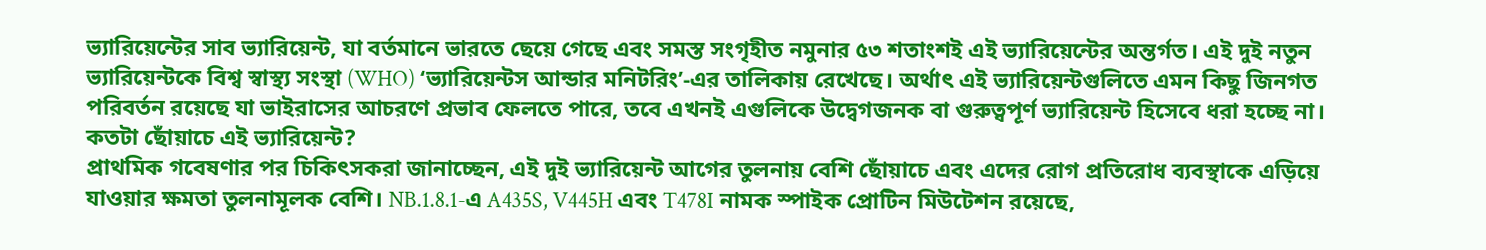ভ্যারিয়েন্টের সাব ভ্যারিয়েন্ট, যা বর্তমানে ভারতে ছেয়ে গেছে এবং সমস্ত সংগৃহীত নমুনার ৫৩ শতাংশই এই ভ্যারিয়েন্টের অন্তর্গত। এই দুই নতুন ভ্যারিয়েন্টকে বিশ্ব স্বাস্থ্য সংস্থা (WHO) ‘ভ্যারিয়েন্টস আন্ডার মনিটরিং’-এর তালিকায় রেখেছে। অর্থাৎ এই ভ্যারিয়েন্টগুলিতে এমন কিছু জিনগত পরিবর্তন রয়েছে যা ভাইরাসের আচরণে প্রভাব ফেলতে পারে, তবে এখনই এগুলিকে উদ্বেগজনক বা গুরুত্বপূর্ণ ভ্যারিয়েন্ট হিসেবে ধরা হচ্ছে না।
কতটা ছোঁয়াচে এই ভ্যারিয়েন্ট?
প্রাথমিক গবেষণার পর চিকিৎসকরা জানাচ্ছেন, এই দুই ভ্যারিয়েন্ট আগের তুলনায় বেশি ছোঁয়াচে এবং এদের রোগ প্রতিরোধ ব্যবস্থাকে এড়িয়ে যাওয়ার ক্ষমতা তুলনামূলক বেশি। NB.1.8.1-এ A435S, V445H এবং T478I নামক স্পাইক প্রোটিন মিউটেশন রয়েছে,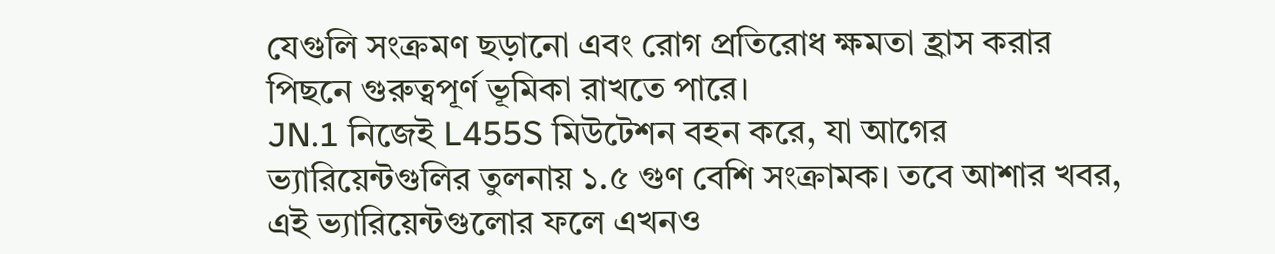যেগুলি সংক্রমণ ছড়ানো এবং রোগ প্রতিরোধ ক্ষমতা হ্রাস করার পিছনে গুরুত্বপূর্ণ ভূমিকা রাখতে পারে।
JN.1 নিজেই L455S মিউটেশন বহন করে, যা আগের ভ্যারিয়েন্টগুলির তুলনায় ১.৫ গুণ বেশি সংক্রামক। তবে আশার খবর, এই ভ্যারিয়েন্টগুলোর ফলে এখনও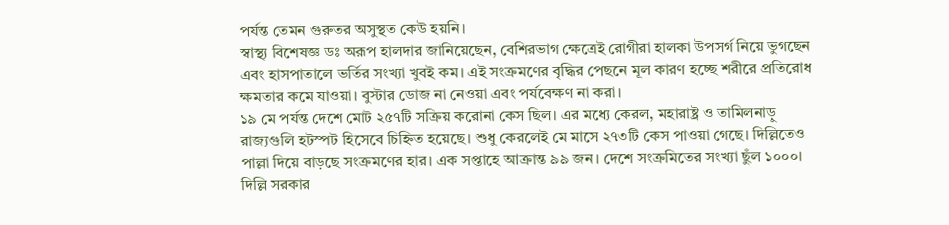পর্যন্ত তেমন গুরুতর অসুস্থত কেউ হয়নি।
স্বাস্থ্য বিশেষজ্ঞ ডঃ অরূপ হালদার জানিয়েছেন, বেশিরভাগ ক্ষেত্রেই রোগীরা হালকা উপসর্গ নিয়ে ভুগছেন এবং হাসপাতালে ভর্তির সংখ্যা খুবই কম। এই সংক্রমণের বৃদ্ধির পেছনে মূল কারণ হচ্ছে শরীরে প্রতিরোধ ক্ষমতার কমে যাওয়া। বুস্টার ডোজ না নেওয়া এবং পর্যবেক্ষণ না করা।
১৯ মে পর্যন্ত দেশে মোট ২৫৭টি সক্রিয় করোনা কেস ছিল। এর মধ্যে কেরল, মহারাষ্ট্র ও তামিলনাড়ু রাজ্যগুলি হটস্পট হিসেবে চিহ্নিত হয়েছে। শুধু কেরলেই মে মাসে ২৭৩টি কেস পাওয়া গেছে। দিল্লিতেও পাল্লা দিয়ে বাড়ছে সংক্রমণের হার। এক সপ্তাহে আক্রান্ত ৯৯ জন। দেশে সংক্রমিতের সংখ্যা ছুঁল ১০০০।
দিল্লি সরকার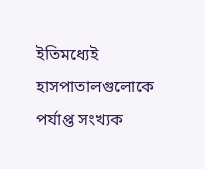ইতিমধ্যেই হাসপাতালগুলোকে পর্যাপ্ত সংখ্যক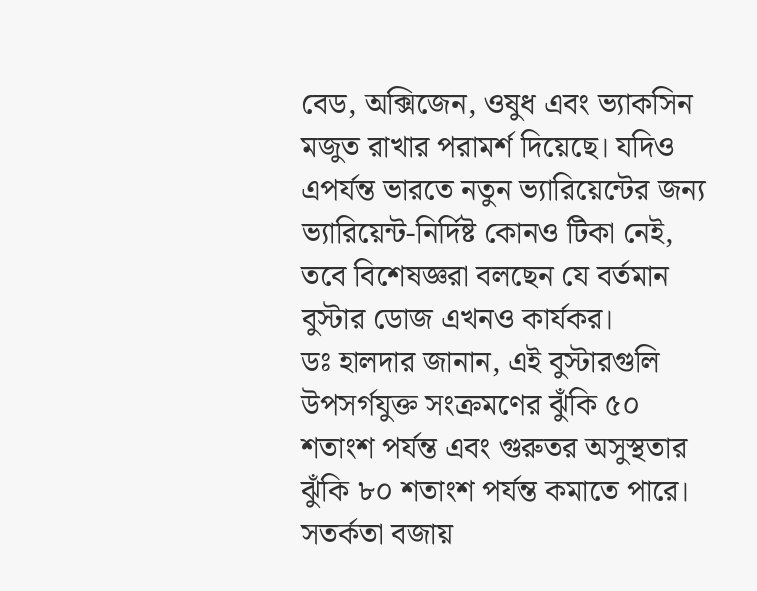বেড, অক্সিজেন, ওষুধ এবং ভ্যাকসিন মজুত রাখার পরামর্শ দিয়েছে। যদিও এপর্যন্ত ভারতে নতুন ভ্যারিয়েন্টের জন্য ভ্যারিয়েন্ট-নির্দিষ্ট কোনও টিকা নেই, তবে বিশেষজ্ঞরা বলছেন যে বর্তমান বুস্টার ডোজ এখনও কার্যকর।
ডঃ হালদার জানান, এই বুস্টারগুলি উপসর্গযুক্ত সংক্রমণের ঝুঁকি ৫০ শতাংশ পর্যন্ত এবং গুরুতর অসুস্থতার ঝুঁকি ৮০ শতাংশ পর্যন্ত কমাতে পারে।
সতর্কতা বজায়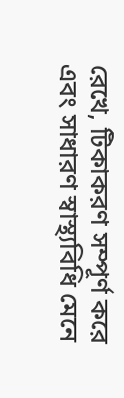রেখে, টিকাকরণ সম্পূর্ণ করে এবং সাধারণ স্বাস্থ্যবিধি মেনে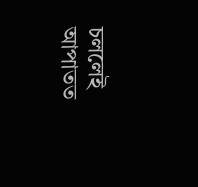চললেই আপাতত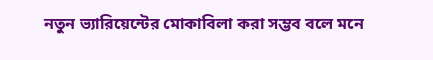নতুন ভ্যারিয়েন্টের মোকাবিলা করা সম্ভব বলে মনে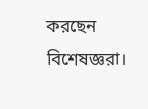করছেন বিশেষজ্ঞরা।